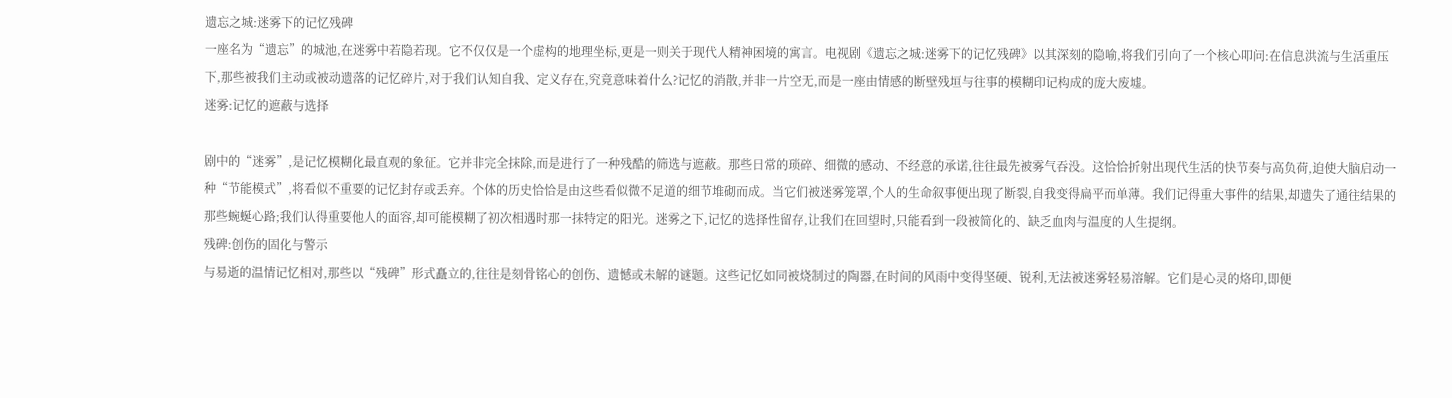遗忘之城:迷雾下的记忆残碑
一座名为“遗忘”的城池,在迷雾中若隐若现。它不仅仅是一个虚构的地理坐标,更是一则关于现代人精神困境的寓言。电视剧《遗忘之城:迷雾下的记忆残碑》以其深刻的隐喻,将我们引向了一个核心叩问:在信息洪流与生活重压下,那些被我们主动或被动遗落的记忆碎片,对于我们认知自我、定义存在,究竟意味着什么?记忆的消散,并非一片空无,而是一座由情感的断壁残垣与往事的模糊印记构成的庞大废墟。
迷雾:记忆的遮蔽与选择

剧中的“迷雾”,是记忆模糊化最直观的象征。它并非完全抹除,而是进行了一种残酷的筛选与遮蔽。那些日常的琐碎、细微的感动、不经意的承诺,往往最先被雾气吞没。这恰恰折射出现代生活的快节奏与高负荷,迫使大脑启动一种“节能模式”,将看似不重要的记忆封存或丢弃。个体的历史恰恰是由这些看似微不足道的细节堆砌而成。当它们被迷雾笼罩,个人的生命叙事便出现了断裂,自我变得扁平而单薄。我们记得重大事件的结果,却遗失了通往结果的那些蜿蜒心路;我们认得重要他人的面容,却可能模糊了初次相遇时那一抹特定的阳光。迷雾之下,记忆的选择性留存,让我们在回望时,只能看到一段被简化的、缺乏血肉与温度的人生提纲。
残碑:创伤的固化与警示
与易逝的温情记忆相对,那些以“残碑”形式矗立的,往往是刻骨铭心的创伤、遗憾或未解的谜题。这些记忆如同被烧制过的陶器,在时间的风雨中变得坚硬、锐利,无法被迷雾轻易溶解。它们是心灵的烙印,即便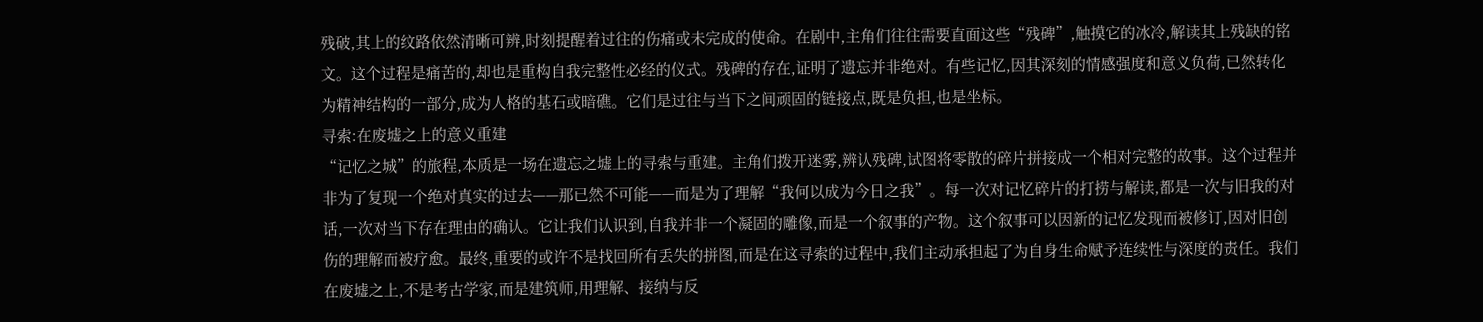残破,其上的纹路依然清晰可辨,时刻提醒着过往的伤痛或未完成的使命。在剧中,主角们往往需要直面这些“残碑”,触摸它的冰冷,解读其上残缺的铭文。这个过程是痛苦的,却也是重构自我完整性必经的仪式。残碑的存在,证明了遗忘并非绝对。有些记忆,因其深刻的情感强度和意义负荷,已然转化为精神结构的一部分,成为人格的基石或暗礁。它们是过往与当下之间顽固的链接点,既是负担,也是坐标。
寻索:在废墟之上的意义重建
“记忆之城”的旅程,本质是一场在遗忘之墟上的寻索与重建。主角们拨开迷雾,辨认残碑,试图将零散的碎片拼接成一个相对完整的故事。这个过程并非为了复现一个绝对真实的过去——那已然不可能——而是为了理解“我何以成为今日之我”。每一次对记忆碎片的打捞与解读,都是一次与旧我的对话,一次对当下存在理由的确认。它让我们认识到,自我并非一个凝固的雕像,而是一个叙事的产物。这个叙事可以因新的记忆发现而被修订,因对旧创伤的理解而被疗愈。最终,重要的或许不是找回所有丢失的拼图,而是在这寻索的过程中,我们主动承担起了为自身生命赋予连续性与深度的责任。我们在废墟之上,不是考古学家,而是建筑师,用理解、接纳与反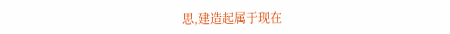思,建造起属于现在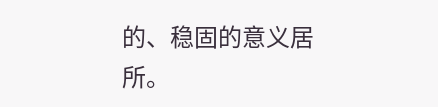的、稳固的意义居所。